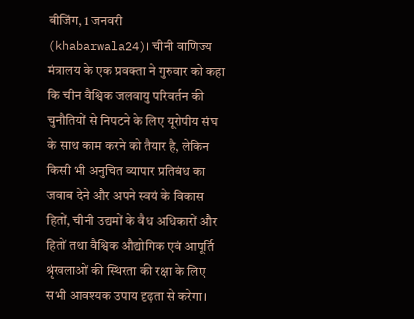बीजिंग, 1 जनवरी (khabarwala24)। चीनी वाणिज्य मंत्रालय के एक प्रवक्ता ने गुरुवार को कहा कि चीन वैश्विक जलवायु परिवर्तन की चुनौतियों से निपटने के लिए यूरोपीय संघ के साथ काम करने को तैयार है, लेकिन किसी भी अनुचित व्यापार प्रतिबंध का जवाब देने और अपने स्वयं के विकास हितों, चीनी उद्यमों के वैध अधिकारों और हितों तथा वैश्विक औद्योगिक एवं आपूर्ति श्रृंखलाओं की स्थिरता की रक्षा के लिए सभी आवश्यक उपाय दृढ़ता से करेगा।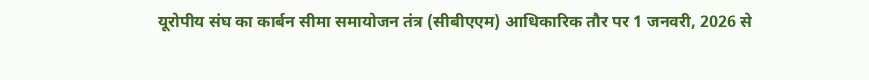यूरोपीय संघ का कार्बन सीमा समायोजन तंत्र (सीबीएएम) आधिकारिक तौर पर 1 जनवरी, 2026 से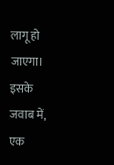लागू हो जाएगा। इसके जवाब में, एक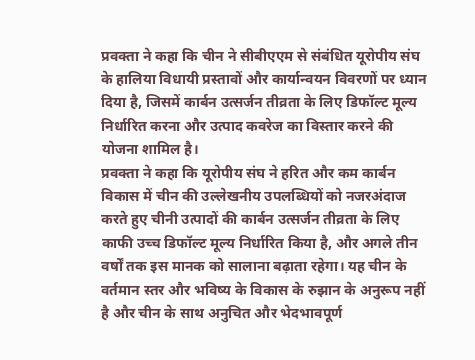प्रवक्ता ने कहा कि चीन ने सीबीएएम से संबंधित यूरोपीय संघ के हालिया विधायी प्रस्तावों और कार्यान्वयन विवरणों पर ध्यान दिया है, जिसमें कार्बन उत्सर्जन तीव्रता के लिए डिफॉल्ट मूल्य निर्धारित करना और उत्पाद कवरेज का विस्तार करने की योजना शामिल है।
प्रवक्ता ने कहा कि यूरोपीय संघ ने हरित और कम कार्बन विकास में चीन की उल्लेखनीय उपलब्धियों को नजरअंदाज करते हुए चीनी उत्पादों की कार्बन उत्सर्जन तीव्रता के लिए काफी उच्च डिफॉल्ट मूल्य निर्धारित किया है, और अगले तीन वर्षों तक इस मानक को सालाना बढ़ाता रहेगा। यह चीन के वर्तमान स्तर और भविष्य के विकास के रुझान के अनुरूप नहीं है और चीन के साथ अनुचित और भेदभावपूर्ण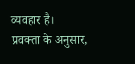व्यवहार है।
प्रवक्ता के अनुसार,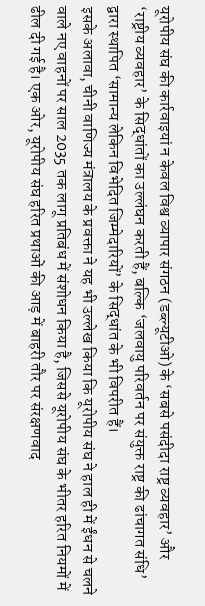यूरोपीय संघ की कार्रवाइयां न केवल विश्व व्यापार संगठन (डब्ल्यूटीओ) के ‘सबसे पसंदीदा राष्ट्र व्यवहार’ और ‘राष्ट्रीय व्यवहार’ के सिद्धांतों का उल्लंघन करती हैं, बल्कि ‘जलवायु परिवर्तन पर संयुक्त राष्ट्र की ढांचागत संधि’ द्वारा स्थापित ‘सामान्य लेकिन विभेदित जिम्मेदारियों’ के सिद्धांत के भी विपरीत हैं।
इसके अलावा, चीनी वाणिज्य मंत्रालय के प्रवक्ता ने यह भी उल्लेख किया कि यूरोपीय संघ ने हाल ही में ईंधन से चलने वाले नए वाहनों पर साल 2035 तक लागू प्रतिबंध में संशोधन किया है, जिससे यूरोपीय संघ के भीतर हरित नियमों में ढील दी गई है। एक ओर, यूरोपीय संघ हरित प्रथाओं की आड़ में बाहरी तौर पर संरक्षणवाद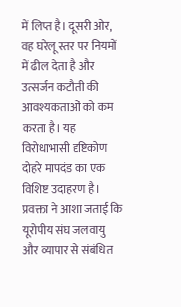में लिप्त है। दूसरी ओर, वह घरेलू स्तर पर नियमों में ढील देता है और उत्सर्जन कटौती की आवश्यकताओं को कम करता है। यह विरोधाभासी दृष्टिकोण दोहरे मापदंड का एक विशिष्ट उदाहरण है।
प्रवक्ता ने आशा जताई कि यूरोपीय संघ जलवायु और व्यापार से संबंधित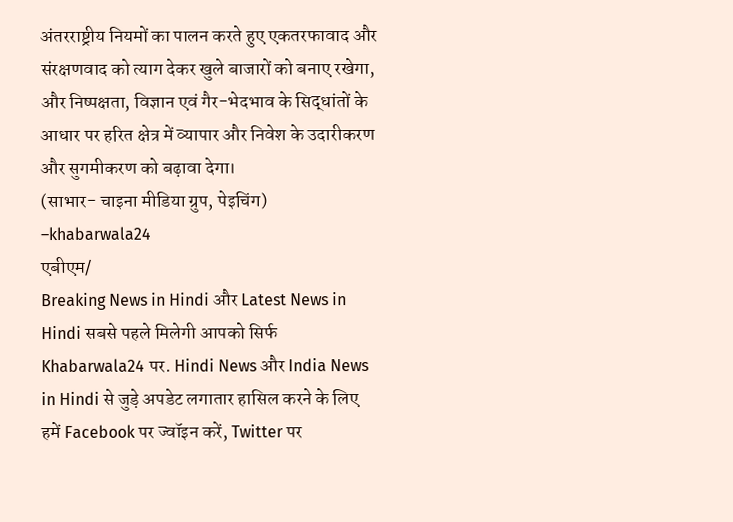अंतरराष्ट्रीय नियमों का पालन करते हुए एकतरफावाद और संरक्षणवाद को त्याग देकर खुले बाजारों को बनाए रखेगा, और निष्पक्षता, विज्ञान एवं गैर-भेदभाव के सिद्धांतों के आधार पर हरित क्षेत्र में व्यापार और निवेश के उदारीकरण और सुगमीकरण को बढ़ावा देगा।
(साभार- चाइना मीडिया ग्रुप, पेइचिंग)
–khabarwala24
एबीएम/
Breaking News in Hindi और Latest News in Hindi सबसे पहले मिलेगी आपको सिर्फ Khabarwala24 पर. Hindi News और India News in Hindi से जुड़े अपडेट लगातार हासिल करने के लिए हमें Facebook पर ज्वॉइन करें, Twitter पर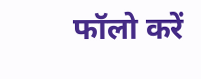फॉलो करें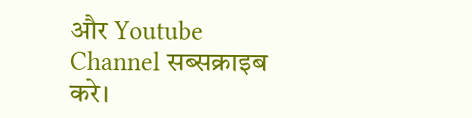और Youtube Channel सब्सक्राइब करे।